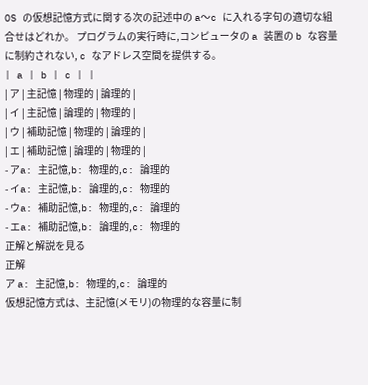OS の仮想記憶方式に関する次の記述中の a〜c に入れる字句の適切な組合せはどれか。 プログラムの実行時に,コンピュータの a 装置の b な容量に制約されない, c なアドレス空間を提供する。
| a | b | c | |
| ア | 主記憶 | 物理的 | 論理的 |
| イ | 主記憶 | 論理的 | 物理的 |
| ウ | 補助記憶 | 物理的 | 論理的 |
| エ | 補助記憶 | 論理的 | 物理的 |
- アa: 主記憶,b: 物理的,c: 論理的
- イa: 主記憶,b: 論理的,c: 物理的
- ウa: 補助記憶,b: 物理的,c: 論理的
- エa: 補助記憶,b: 論理的,c: 物理的
正解と解説を見る
正解
ア a: 主記憶,b: 物理的,c: 論理的
仮想記憶方式は、主記憶(メモリ)の物理的な容量に制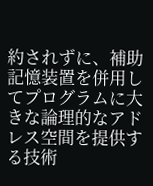約されずに、補助記憶装置を併用してプログラムに大きな論理的なアドレス空間を提供する技術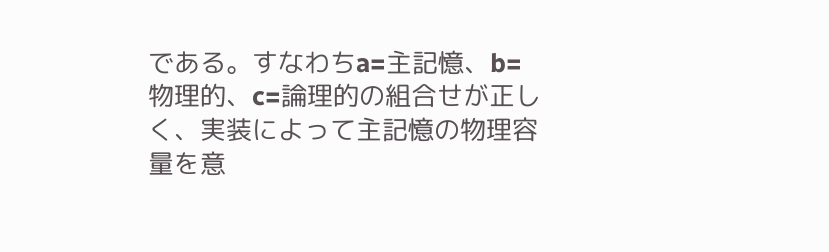である。すなわちa=主記憶、b=物理的、c=論理的の組合せが正しく、実装によって主記憶の物理容量を意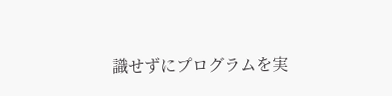識せずにプログラムを実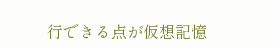行できる点が仮想記憶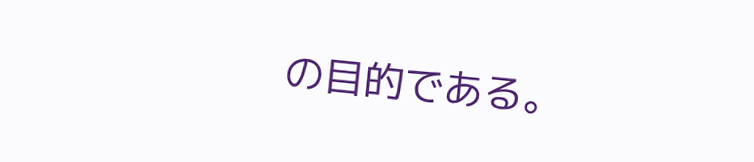の目的である。